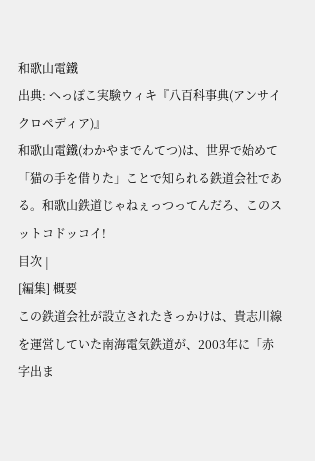和歌山電鐵
出典: へっぽこ実験ウィキ『八百科事典(アンサイクロペディア)』
和歌山電鐵(わかやまでんてつ)は、世界で始めて「猫の手を借りた」ことで知られる鉄道会社である。和歌山鉄道じゃねぇっつってんだろ、このスットコドッコイ!
目次 |
[編集] 概要
この鉄道会社が設立されたきっかけは、貴志川線を運営していた南海電気鉄道が、2003年に「赤字出ま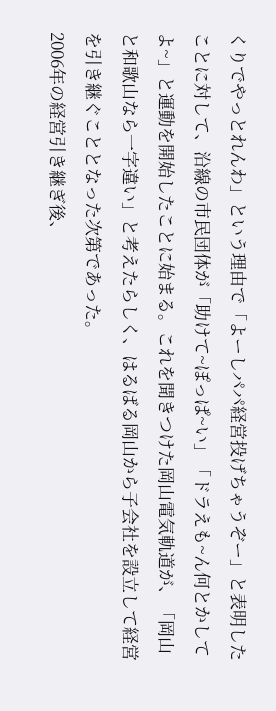くりでやっとれんわ」という理由で「よーしパパ経営投げちゃうぞー」と表明したことに対して、沿線の市民団体が「助けて~ぽっぱ~い」「ドラえも~ん何とかしてよ~」と運動を開始したことに始まる。これを聞きつけた岡山電気軌道が、「岡山と和歌山なら一字違い」と考えたらしく、はるばる岡山から子会社を設立して経営を引き継ぐこととなった次第であった。
2006年の経営引き継ぎ後、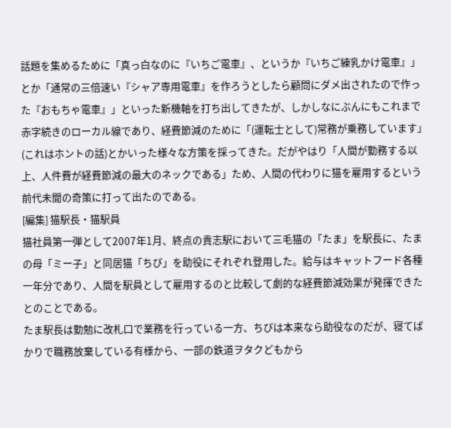話題を集めるために「真っ白なのに『いちご電車』、というか『いちご練乳かけ電車』」とか「通常の三倍速い『シャア専用電車』を作ろうとしたら顧問にダメ出されたので作った『おもちゃ電車』」といった新機軸を打ち出してきたが、しかしなにぶんにもこれまで赤字続きのローカル線であり、経費節減のために「(運転士として)常務が乗務しています」(これはホントの話)とかいった様々な方策を採ってきた。だがやはり「人間が勤務する以上、人件費が経費節減の最大のネックである」ため、人間の代わりに猫を雇用するという前代未聞の奇策に打って出たのである。
[編集] 猫駅長・猫駅員
猫社員第一弾として2007年1月、終点の貴志駅において三毛猫の「たま」を駅長に、たまの母「ミー子」と同居猫「ちび」を助役にそれぞれ登用した。給与はキャットフード各種一年分であり、人間を駅員として雇用するのと比較して劇的な経費節減効果が発揮できたとのことである。
たま駅長は勤勉に改札口で業務を行っている一方、ちびは本来なら助役なのだが、寝てばかりで職務放棄している有様から、一部の鉄道ヲタクどもから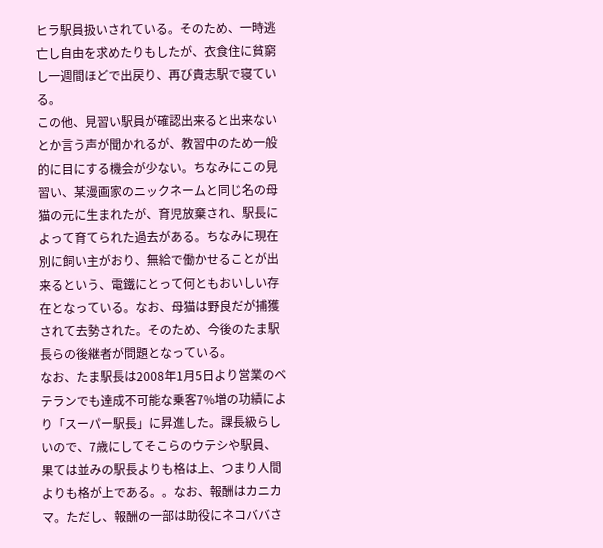ヒラ駅員扱いされている。そのため、一時逃亡し自由を求めたりもしたが、衣食住に貧窮し一週間ほどで出戻り、再び貴志駅で寝ている。
この他、見習い駅員が確認出来ると出来ないとか言う声が聞かれるが、教習中のため一般的に目にする機会が少ない。ちなみにこの見習い、某漫画家のニックネームと同じ名の母猫の元に生まれたが、育児放棄され、駅長によって育てられた過去がある。ちなみに現在別に飼い主がおり、無給で働かせることが出来るという、電鐵にとって何ともおいしい存在となっている。なお、母猫は野良だが捕獲されて去勢された。そのため、今後のたま駅長らの後継者が問題となっている。
なお、たま駅長は2008年1月5日より営業のベテランでも達成不可能な乗客7%増の功績により「スーパー駅長」に昇進した。課長級らしいので、7歳にしてそこらのウテシや駅員、果ては並みの駅長よりも格は上、つまり人間よりも格が上である。。なお、報酬はカニカマ。ただし、報酬の一部は助役にネコババさ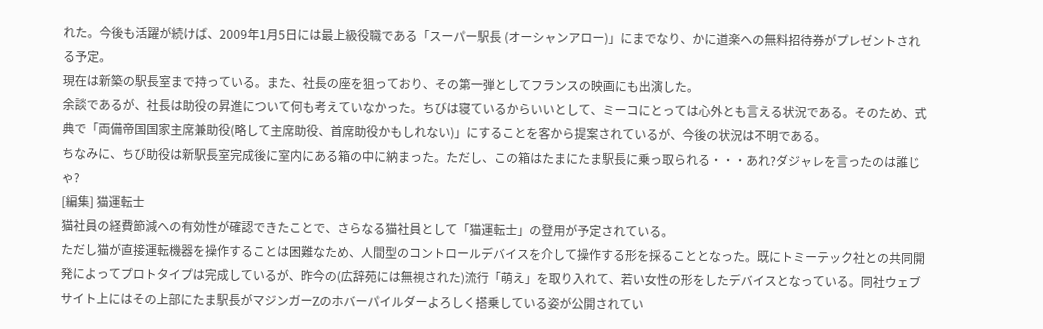れた。今後も活躍が続けば、2009年1月5日には最上級役職である「スーパー駅長 (オーシャンアロー)」にまでなり、かに道楽への無料招待券がプレゼントされる予定。
現在は新築の駅長室まで持っている。また、社長の座を狙っており、その第一弾としてフランスの映画にも出演した。
余談であるが、社長は助役の昇進について何も考えていなかった。ちびは寝ているからいいとして、ミーコにとっては心外とも言える状況である。そのため、式典で「両備帝国国家主席兼助役(略して主席助役、首席助役かもしれない)」にすることを客から提案されているが、今後の状況は不明である。
ちなみに、ちび助役は新駅長室完成後に室内にある箱の中に納まった。ただし、この箱はたまにたま駅長に乗っ取られる・・・あれ?ダジャレを言ったのは誰じゃ?
[編集] 猫運転士
猫社員の経費節減への有効性が確認できたことで、さらなる猫社員として「猫運転士」の登用が予定されている。
ただし猫が直接運転機器を操作することは困難なため、人間型のコントロールデバイスを介して操作する形を採ることとなった。既にトミーテック社との共同開発によってプロトタイプは完成しているが、昨今の(広辞苑には無視された)流行「萌え」を取り入れて、若い女性の形をしたデバイスとなっている。同社ウェブサイト上にはその上部にたま駅長がマジンガーZのホバーパイルダーよろしく搭乗している姿が公開されてい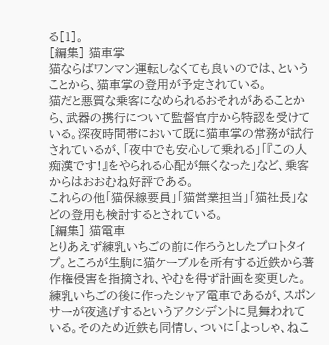る[1]。
[編集] 猫車掌
猫ならばワンマン運転しなくても良いのでは、ということから、猫車掌の登用が予定されている。
猫だと悪質な乗客になめられるおそれがあることから、武器の携行について監督官庁から特認を受けている。深夜時間帯において既に猫車掌の常務が試行されているが、「夜中でも安心して乗れる」「『この人痴漢です!』をやられる心配が無くなった」など、乗客からはおおむね好評である。
これらの他「猫保線要員」「猫営業担当」「猫社長」などの登用も検討するとされている。
[編集] 猫電車
とりあえず練乳いちごの前に作ろうとしたプロトタイプ。ところが生駒に猫ケーブルを所有する近鉄から著作権侵害を指摘され、やむを得ず計画を変更した。
練乳いちごの後に作ったシャア電車であるが、スポンサーが夜逃げするというアクシデントに見舞われている。そのため近鉄も同情し、ついに「よっしゃ、ねこ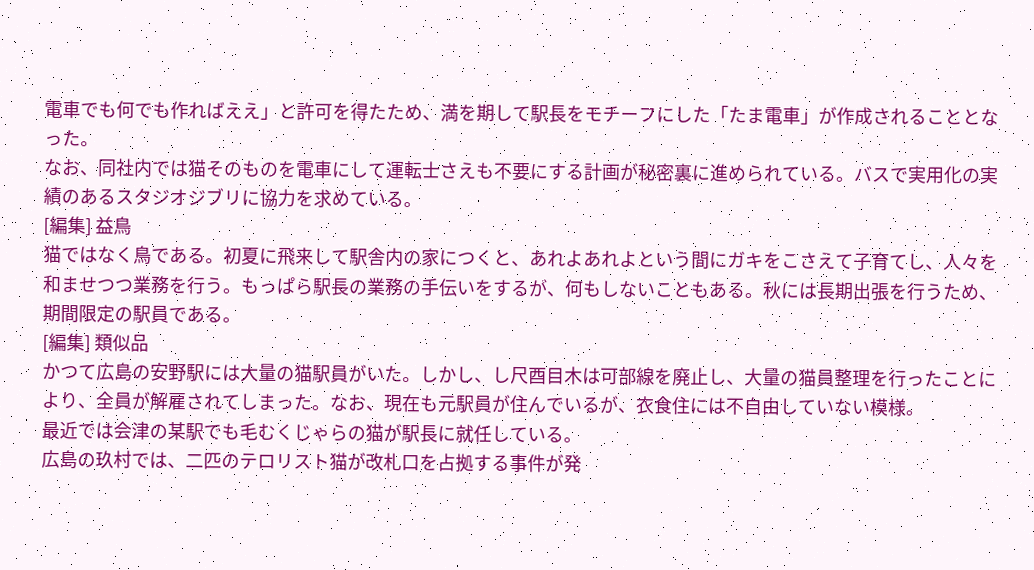電車でも何でも作ればええ」と許可を得たため、満を期して駅長をモチーフにした「たま電車」が作成されることとなった。
なお、同社内では猫そのものを電車にして運転士さえも不要にする計画が秘密裏に進められている。バスで実用化の実績のあるスタジオジブリに協力を求めている。
[編集] 益鳥
猫ではなく鳥である。初夏に飛来して駅舎内の家につくと、あれよあれよという間にガキをこさえて子育てし、人々を和ませつつ業務を行う。もっぱら駅長の業務の手伝いをするが、何もしないこともある。秋には長期出張を行うため、期間限定の駅員である。
[編集] 類似品
かつて広島の安野駅には大量の猫駅員がいた。しかし、し尺酉目木は可部線を廃止し、大量の猫員整理を行ったことにより、全員が解雇されてしまった。なお、現在も元駅員が住んでいるが、衣食住には不自由していない模様。
最近では会津の某駅でも毛むくじゃらの猫が駅長に就任している。
広島の玖村では、二匹のテロリスト猫が改札口を占拠する事件が発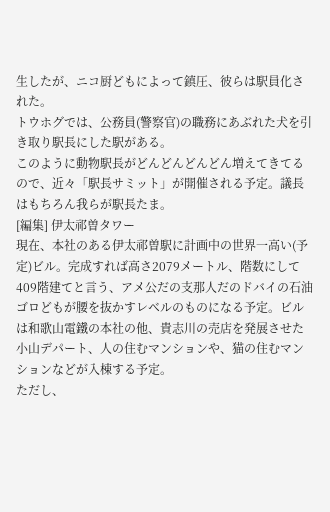生したが、ニコ厨どもによって鎮圧、彼らは駅員化された。
トウホグでは、公務員(警察官)の職務にあぶれた犬を引き取り駅長にした駅がある。
このように動物駅長がどんどんどんどん増えてきてるので、近々「駅長サミット」が開催される予定。議長はもちろん我らが駅長たま。
[編集] 伊太祁曽タワー
現在、本社のある伊太祁曽駅に計画中の世界一高い(予定)ビル。完成すれば高さ2079メートル、階数にして409階建てと言う、アメ公だの支那人だのドバイの石油ゴロどもが腰を抜かすレベルのものになる予定。ビルは和歌山電鐵の本社の他、貴志川の売店を発展させた小山デパート、人の住むマンションや、猫の住むマンションなどが入棟する予定。
ただし、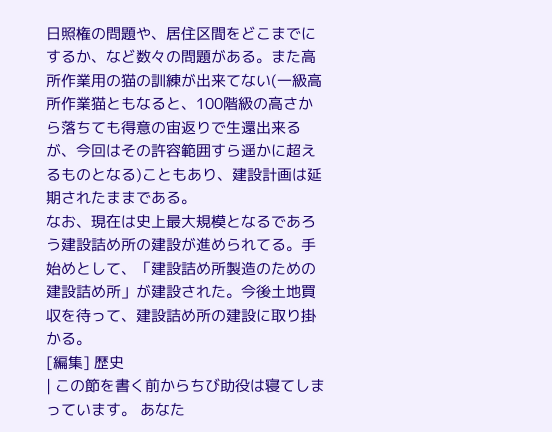日照権の問題や、居住区間をどこまでにするか、など数々の問題がある。また高所作業用の猫の訓練が出来てない(一級高所作業猫ともなると、100階級の高さから落ちても得意の宙返りで生還出来るが、今回はその許容範囲すら遥かに超えるものとなる)こともあり、建設計画は延期されたままである。
なお、現在は史上最大規模となるであろう建設詰め所の建設が進められてる。手始めとして、「建設詰め所製造のための建設詰め所」が建設された。今後土地買収を待って、建設詰め所の建設に取り掛かる。
[編集] 歴史
| この節を書く前からちび助役は寝てしまっています。 あなた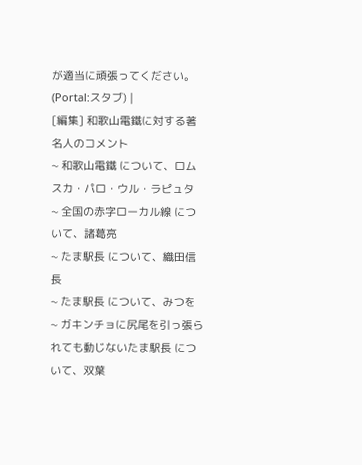が適当に頑張ってください。(Portal:スタブ) |
[編集] 和歌山電鐵に対する著名人のコメント
~ 和歌山電鐵 について、ロムスカ・パロ・ウル・ラピュタ
~ 全国の赤字ローカル線 について、諸葛亮
~ たま駅長 について、織田信長
~ たま駅長 について、みつを
~ ガキンチョに尻尾を引っ張られても動じないたま駅長 について、双葉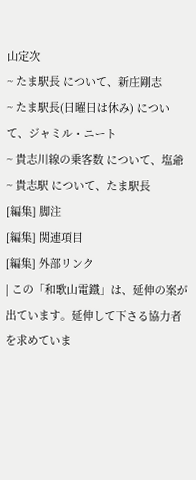山定次
~ たま駅長 について、新庄剛志
~ たま駅長(日曜日は休み) について、ジャミル・ニート
~ 貴志川線の乗客数 について、塩爺
~ 貴志駅 について、たま駅長
[編集] 脚注
[編集] 関連項目
[編集] 外部リンク
| この「和歌山電鐵」は、延伸の案が出ています。延伸して下さる協力者を求めていま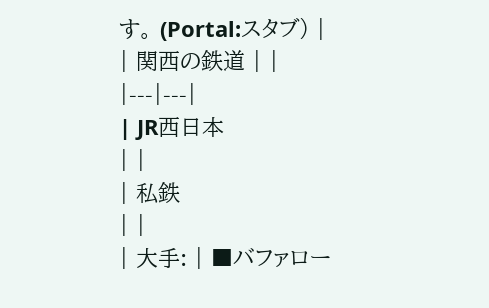す。 (Portal:スタブ) |
| 関西の鉄道 | |
|---|---|
| JR西日本
| |
| 私鉄
| |
| 大手: | ■バファロー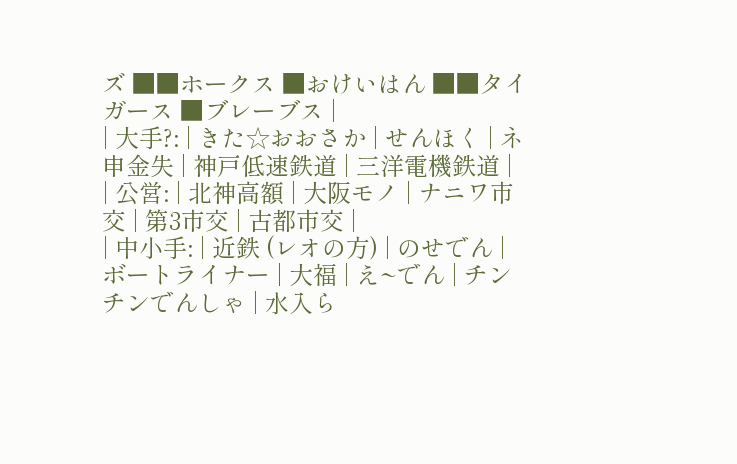ズ ■■ホークス ■おけいはん ■■タイガース ■ブレーブス |
| 大手?: | きた☆おおさか | せんほく | ネ申金失 | 神戸低速鉄道 | 三洋電機鉄道 |
| 公営: | 北神高額 | 大阪モノ | ナニワ市交 | 第3市交 | 古都市交 |
| 中小手: | 近鉄 (レオの方) | のせでん | ボートライナー | 大福 | え~でん | チンチンでんしゃ | 水入ら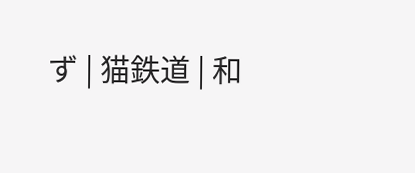ず | 猫鉄道 | 和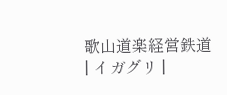歌山道楽経営鉄道 | イガグリ |